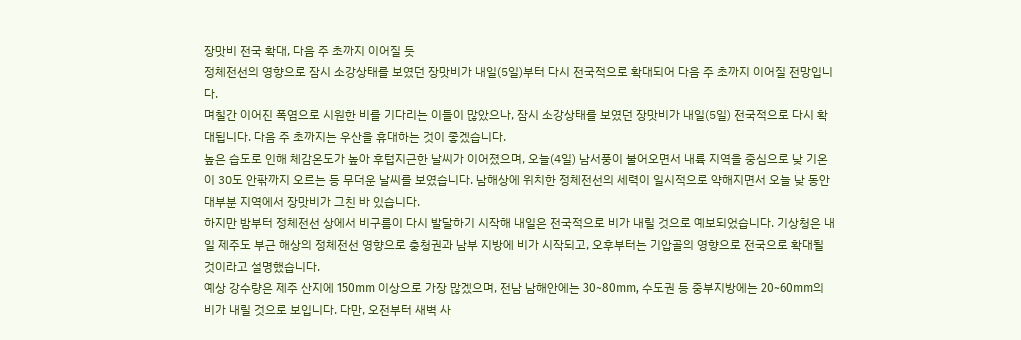장맛비 전국 확대, 다음 주 초까지 이어질 듯
정체전선의 영향으로 잠시 소강상태를 보였던 장맛비가 내일(5일)부터 다시 전국적으로 확대되어 다음 주 초까지 이어질 전망입니다.
며칠간 이어진 폭염으로 시원한 비를 기다리는 이들이 많았으나, 잠시 소강상태를 보였던 장맛비가 내일(5일) 전국적으로 다시 확대됩니다. 다음 주 초까지는 우산을 휴대하는 것이 좋겠습니다.
높은 습도로 인해 체감온도가 높아 후텁지근한 날씨가 이어졌으며, 오늘(4일) 남서풍이 불어오면서 내륙 지역을 중심으로 낮 기온이 30도 안팎까지 오르는 등 무더운 날씨를 보였습니다. 남해상에 위치한 정체전선의 세력이 일시적으로 약해지면서 오늘 낮 동안 대부분 지역에서 장맛비가 그친 바 있습니다.
하지만 밤부터 정체전선 상에서 비구름이 다시 발달하기 시작해 내일은 전국적으로 비가 내릴 것으로 예보되었습니다. 기상청은 내일 제주도 부근 해상의 정체전선 영향으로 충청권과 남부 지방에 비가 시작되고, 오후부터는 기압골의 영향으로 전국으로 확대될 것이라고 설명했습니다.
예상 강수량은 제주 산지에 150mm 이상으로 가장 많겠으며, 전남 남해안에는 30~80mm, 수도권 등 중부지방에는 20~60mm의 비가 내릴 것으로 보입니다. 다만, 오전부터 새벽 사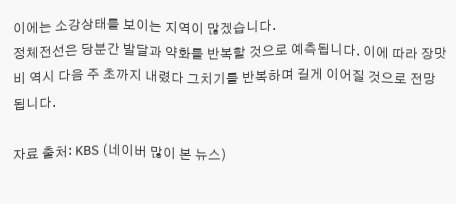이에는 소강상태를 보이는 지역이 많겠습니다.
정체전선은 당분간 발달과 약화를 반복할 것으로 예측됩니다. 이에 따라 장맛비 역시 다음 주 초까지 내렸다 그치기를 반복하며 길게 이어질 것으로 전망됩니다.

자료 출처: KBS (네이버 많이 본 뉴스)